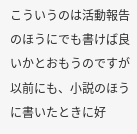こういうのは活動報告のほうにでも書けば良いかとおもうのですが
以前にも、小説のほうに書いたときに好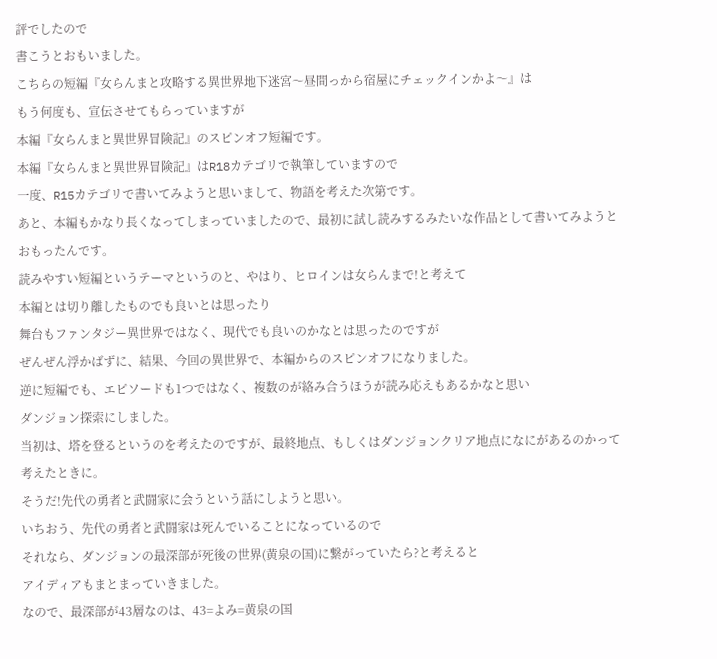評でしたので
書こうとおもいました。
こちらの短編『女らんまと攻略する異世界地下迷宮〜昼間っから宿屋にチェックインかよ〜』は
もう何度も、宣伝させてもらっていますが
本編『女らんまと異世界冒険記』のスピンオフ短編です。
本編『女らんまと異世界冒険記』はR18カテゴリで執筆していますので
一度、R15カテゴリで書いてみようと思いまして、物語を考えた次第です。
あと、本編もかなり長くなってしまっていましたので、最初に試し読みするみたいな作品として書いてみようとおもったんです。
読みやすい短編というテーマというのと、やはり、ヒロインは女らんまで!と考えて
本編とは切り離したものでも良いとは思ったり
舞台もファンタジー異世界ではなく、現代でも良いのかなとは思ったのですが
ぜんぜん浮かばずに、結果、今回の異世界で、本編からのスピンオフになりました。
逆に短編でも、エピソードも1つではなく、複数のが絡み合うほうが読み応えもあるかなと思い
ダンジョン探索にしました。
当初は、塔を登るというのを考えたのですが、最終地点、もしくはダンジョンクリア地点になにがあるのかって考えたときに。
そうだ!先代の勇者と武闘家に会うという話にしようと思い。
いちおう、先代の勇者と武闘家は死んでいることになっているので
それなら、ダンジョンの最深部が死後の世界(黄泉の国)に繋がっていたら?と考えると
アイディアもまとまっていきました。
なので、最深部が43層なのは、43=よみ=黄泉の国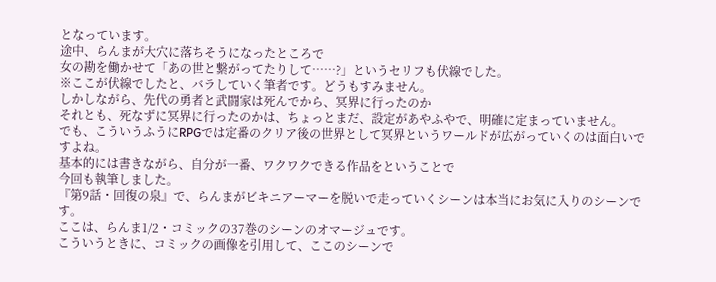となっています。
途中、らんまが大穴に落ちそうになったところで
女の勘を働かせて「あの世と繋がってたりして……?」というセリフも伏線でした。
※ここが伏線でしたと、バラしていく筆者です。どうもすみません。
しかしながら、先代の勇者と武闘家は死んでから、冥界に行ったのか
それとも、死なずに冥界に行ったのかは、ちょっとまだ、設定があやふやで、明確に定まっていません。
でも、こういうふうにRPGでは定番のクリア後の世界として冥界というワールドが広がっていくのは面白いですよね。
基本的には書きながら、自分が一番、ワクワクできる作品をということで
今回も執筆しました。
『第9話・回復の泉』で、らんまがビキニアーマーを脱いで走っていくシーンは本当にお気に入りのシーンです。
ここは、らんま1/2・コミックの37巻のシーンのオマージュです。
こういうときに、コミックの画像を引用して、ここのシーンで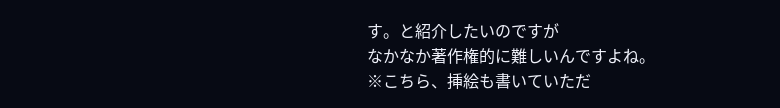す。と紹介したいのですが
なかなか著作権的に難しいんですよね。
※こちら、挿絵も書いていただ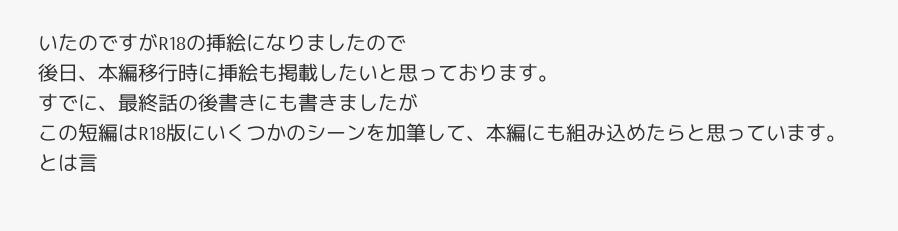いたのですがR18の挿絵になりましたので
後日、本編移行時に挿絵も掲載したいと思っております。
すでに、最終話の後書きにも書きましたが
この短編はR18版にいくつかのシーンを加筆して、本編にも組み込めたらと思っています。
とは言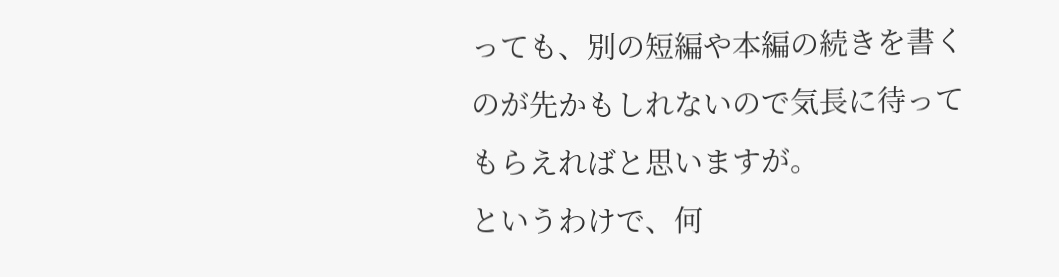っても、別の短編や本編の続きを書くのが先かもしれないので気長に待ってもらえればと思いますが。
というわけで、何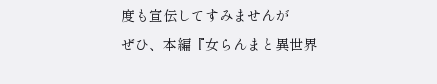度も宣伝してすみませんが
ぜひ、本編『女らんまと異世界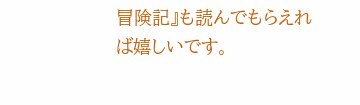冒険記』も読んでもらえれば嬉しいです。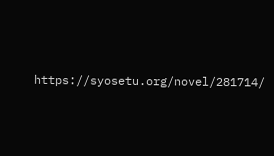https://syosetu.org/novel/281714/